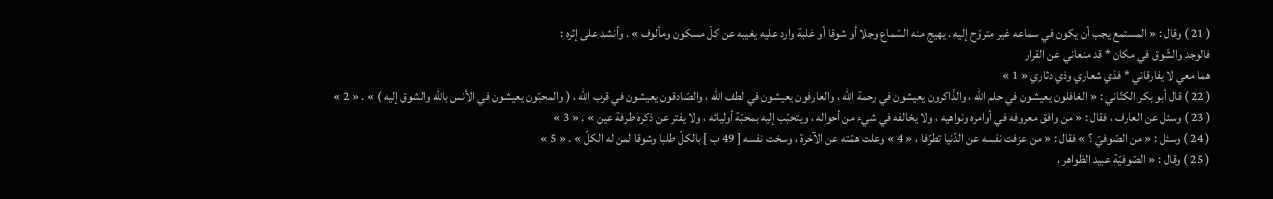( 21 ) وقال : « المستمع يجب أن يكون في سماعه غير متروّح إليه . يهيج منه السّماع وجلا أو شوقا أو غلبة وارد عليه يغيبه عن كلّ مسكون ومألوف » . وأنشد على إثره :
فالوجد والشّوق في مكان * قد منعاني عن القرار
هما معي لا يفارقاني * فذي شعاري وذي دثاري « 1 »
( 22 ) قال أبو بكر الكتّاني : « الغافلون يعيشون في حلم اللّه ، والذّاكرون يعيشون في رحمة اللّه ، والعارفون يعيشون في لطف اللّه ، والصّادقون يعيشون في قرب اللّه ، ( والمحبّون يعيشون في الأنس باللّه والشوق إليه ) » . « 2 »
( 23 ) وسئل عن العارف ، فقال : « من وافق معروفه في أوامره ونواهيه ، ولا يخالفه في شيء من أحواله ، ويتحبّب إليه بمحبّة أوليائه ، ولا يفتر عن ذكره طرفة عين » . « 3 »
( 24 ) وسئل : « من الصّوفيّ ؟ » فقال : « من عزفت نفسه عن الدّنيا تطرّفا ، « 4 » وعلت همّته عن الآخرة ، وسخت نفسه [ 49 ب ] بالكلّ طلبا وشوقا لمن له الكلّ » . « 5 »
( 25 ) وقال : « الصّوفيّة عبيد الظواهر ،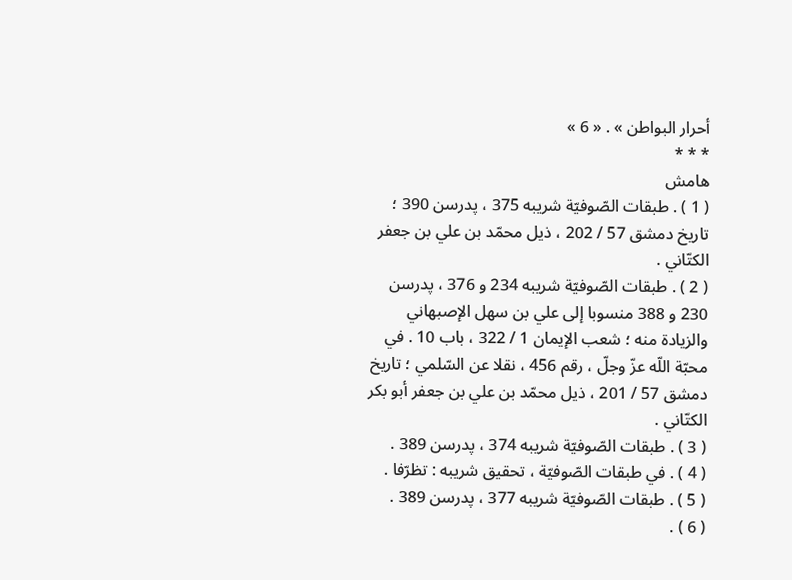أحرار البواطن » . « 6 »
* * *
هامش
( 1 ) . طبقات الصّوفيّة شريبه 375 ، پدرسن 390 ؛ تاريخ دمشق 57 / 202 ، ذيل محمّد بن علي بن جعفر الكتّاني .
( 2 ) . طبقات الصّوفيّة شريبه 234 و 376 ، پدرسن 230 و 388 منسوبا إلى علي بن سهل الإصبهاني والزيادة منه ؛ شعب الإيمان 1 / 322 ، باب 10 . في محبّة اللّه عزّ وجلّ ، رقم 456 ، نقلا عن السّلمي ؛ تاريخ دمشق 57 / 201 ، ذيل محمّد بن علي بن جعفر أبو بكر الكتّاني .
( 3 ) . طبقات الصّوفيّة شريبه 374 ، پدرسن 389 .
( 4 ) . في طبقات الصّوفيّة ، تحقيق شريبه : تظرّفا .
( 5 ) . طبقات الصّوفيّة شريبه 377 ، پدرسن 389 .
( 6 ) .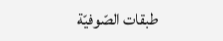طبقات الصّوفيّة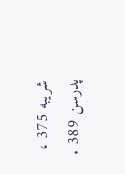شريبه 375 ، پدرسن 389 .